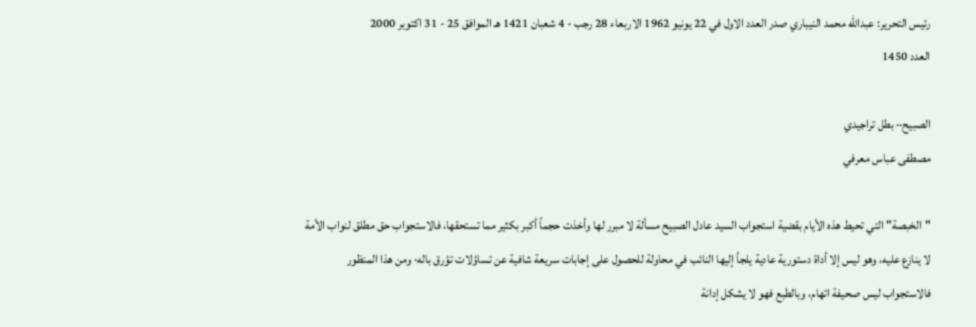رئيس التحرير: عبدالله محمد النيباري صدر العدد الاول في 22 يونيو 1962 الاربعاء 28 رجب - 4 شعبان 1421 هـ الموافق 25 - 31 اكتوبر 2000
العدد 1450

الصبيح·· بطل تراجيدي
مصطفى عباس معرفي

"الخبصة" التي تحيط هذه الأيام بقضية استجواب السيد عادل الصبيح مسألة لا مبرر لها وأخذت حجماً أكبر بكثير مما تستحقها، فالاستجواب حق مطلق لنواب الأمة لا ينازع عليه، وهو ليس إلا أداة دستورية عادية يلجأ إليها النائب في محاولة للحصول على إجابات سريعة شافية عن تساؤلات تؤرق باله· ومن هذا المنظور فالاستجواب ليس صحيفة اتهام، وبالطبع فهو لا يشكل إدانة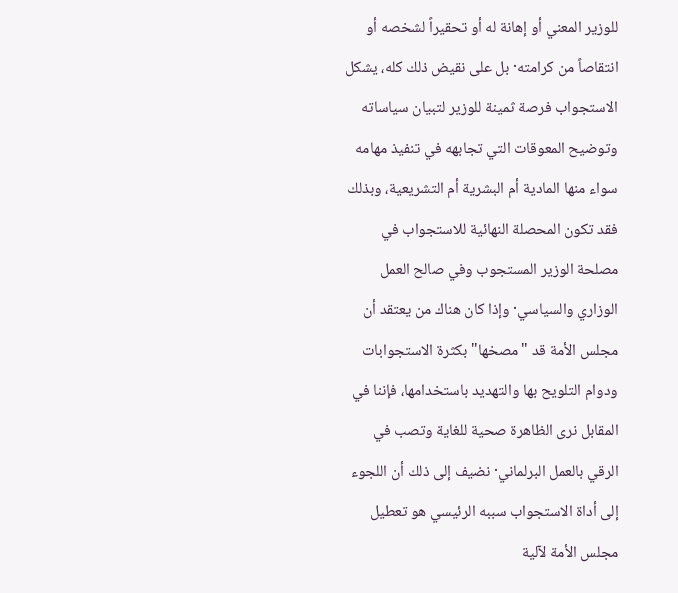للوزير المعني أو إهانة له أو تحقيراً لشخصه أو انتقاصاً من كرامته· بل على نقيض ذلك كله، يشكل الاستجواب فرصة ثمينة للوزير لتبيان سياساته وتوضيح المعوقات التي تجابهه في تنفيذ مهامه سواء منها المادية أم البشرية أم التشريعية، وبذلك فقد تكون المحصلة النهائية للاستجواب في مصلحة الوزير المستجوب وفي صالح العمل الوزاري والسياسي· وإذا كان هناك من يعتقد أن مجلس الأمة قد "مصخها" بكثرة الاستجوابات ودوام التلويح بها والتهديد باستخدامها، فإننا في المقابل نرى الظاهرة صحية للغاية وتصب في الرقي بالعمل البرلماني· نضيف إلى ذلك أن اللجوء إلى أداة الاستجواب سببه الرئيسي هو تعطيل مجلس الأمة لآلية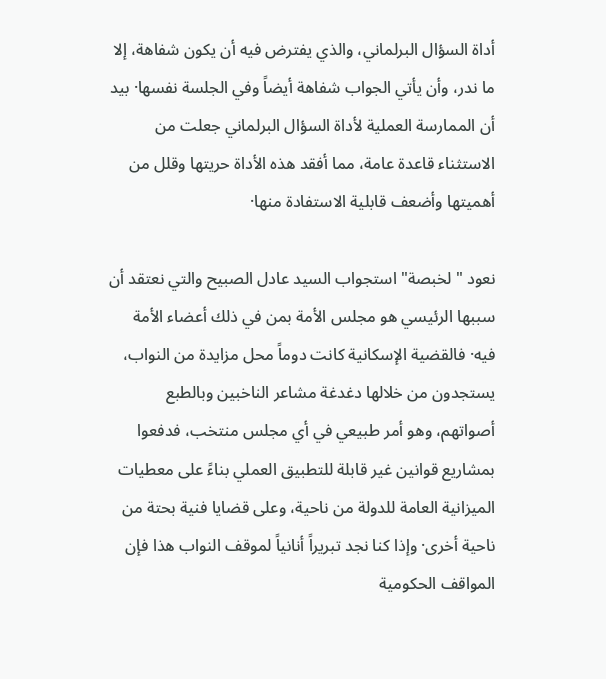أداة السؤال البرلماني، والذي يفترض فيه أن يكون شفاهة، إلا ما ندر، وأن يأتي الجواب شفاهة أيضاً وفي الجلسة نفسها· بيد أن الممارسة العملية لأداة السؤال البرلماني جعلت من الاستثناء قاعدة عامة، مما أفقد هذه الأداة حريتها وقلل من أهميتها وأضعف قابلية الاستفادة منها·

نعود "لخبصة" استجواب السيد عادل الصبيح والتي نعتقد أن سببها الرئيسي هو مجلس الأمة بمن في ذلك أعضاء الأمة فيه· فالقضية الإسكانية كانت دوماً محل مزايدة من النواب، يستجدون من خلالها دغدغة مشاعر الناخبين وبالطبع أصواتهم، وهو أمر طبيعي في أي مجلس منتخب، فدفعوا بمشاريع قوانين غير قابلة للتطبيق العملي بناءً على معطيات الميزانية العامة للدولة من ناحية، وعلى قضايا فنية بحتة من ناحية أخرى· وإذا كنا نجد تبريراً أنانياً لموقف النواب هذا فإن المواقف الحكومية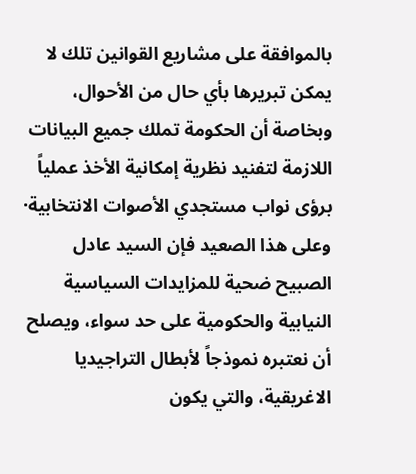بالموافقة على مشاريع القوانين تلك لا يمكن تبريرها بأي حال من الأحوال، وبخاصة أن الحكومة تملك جميع البيانات اللازمة لتفنيد نظرية إمكانية الأخذ عملياً برؤى نواب مستجدي الأصوات الانتخابية· وعلى هذا الصعيد فإن السيد عادل الصبيح ضحية للمزايدات السياسية النيابية والحكومية على حد سواء، ويصلح أن نعتبره نموذجاً لأبطال التراجيديا الاغريقية، والتي يكون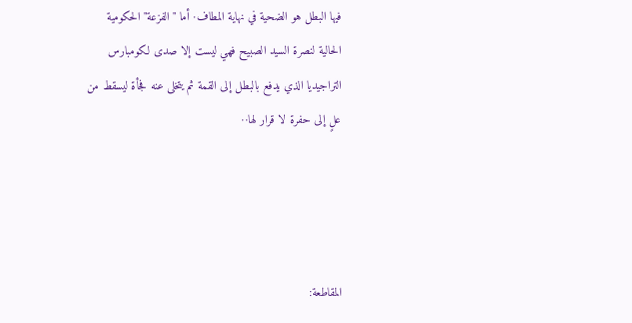فيها البطل هو الضحية في نهاية المطاف· أما "الفزعة" الحكومية الحالية لنصرة السيد الصبيح فهي ليست إلا صدى لكومبارس التراجيديا الذي يدفع بالبطل إلى القمة ثم يتخلى عنه فجأة ليسقط من علٍ إلى حفرة لا قرار لها··




المقاطعة: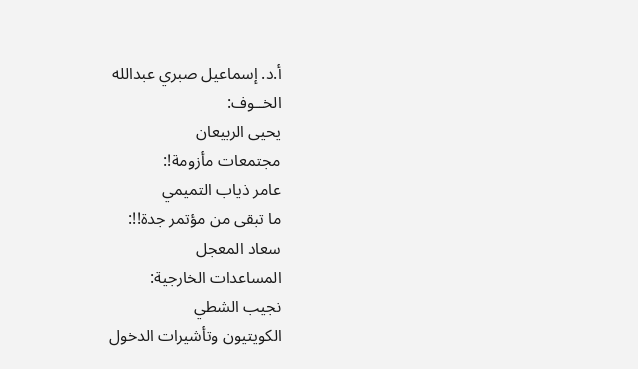أ.د. إسماعيل صبري عبدالله
الخــوف:
يحيى الربيعان
مجتمعات مأزومة!:
عامر ذياب التميمي
ما تبقى من مؤتمر جدة!!:
سعاد المعجل
المساعدات الخارجية:
نجيب الشطي
الكويتيون وتأشيرات الدخول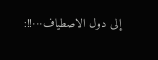إلى دول الاصطياف···!!: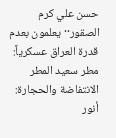حسن علي كرم
الصقور·· يعلمون بعدم قدرة العراق عسكرياً:
مطر سعيد المطر
الانتفاضة والحجارة:
أنور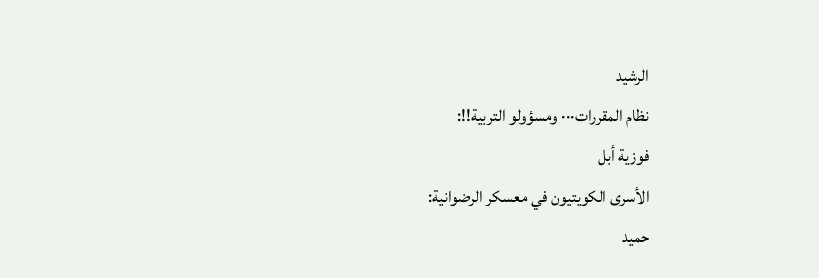الرشيد
نظام المقررات··· ومسؤولو التربية!!:
فوزية أبل
الأسرى الكويتيون في معسكر الرضوانية:
حميد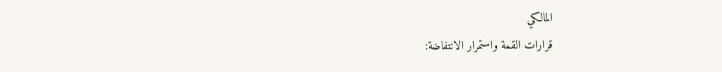المالكي
قرارات القمة واستمرار الانتفاضة: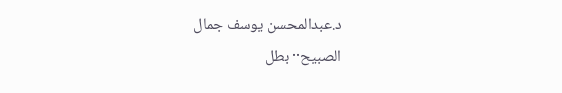د.عبدالمحسن يوسف جمال
الصبيح·· بطل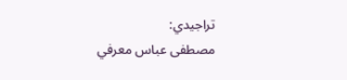تراجيدي:
مصطفى عباس معرفي